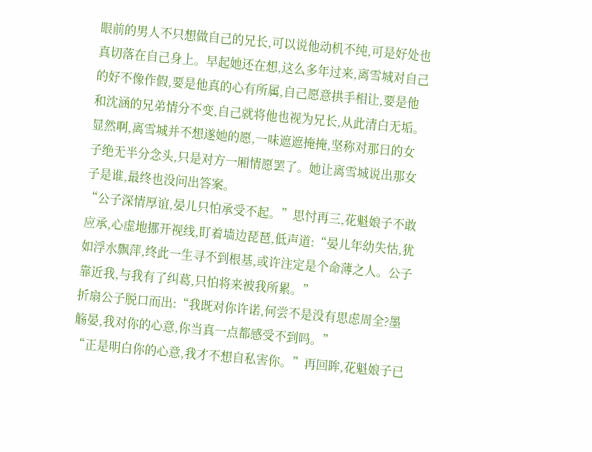眼前的男人不只想做自己的兄长,可以说他动机不纯,可是好处也真切落在自己身上。早起她还在想,这么多年过来,离雪城对自己的好不像作假,要是他真的心有所属,自己愿意拱手相让,要是他和沈涵的兄弟情分不变,自己就将他也视为兄长,从此清白无垢。
显然啊,离雪城并不想遂她的愿,一味遮遮掩掩,坚称对那日的女子绝无半分念头,只是对方一厢情愿罢了。她让离雪城说出那女子是谁,最终也没问出答案。
“公子深情厚谊,晏儿只怕承受不起。”思忖再三,花魁娘子不敢应承,心虚地挪开视线,盯着墙边琵琶,低声道:“晏儿年幼失怙,犹如浮水飘萍,终此一生寻不到根基,或许注定是个命薄之人。公子靠近我,与我有了纠葛,只怕将来被我所累。”
折扇公子脱口而出:“我既对你许诺,何尝不是没有思虑周全?墨觞晏,我对你的心意,你当真一点都感受不到吗。”
“正是明白你的心意,我才不想自私害你。”再回眸,花魁娘子已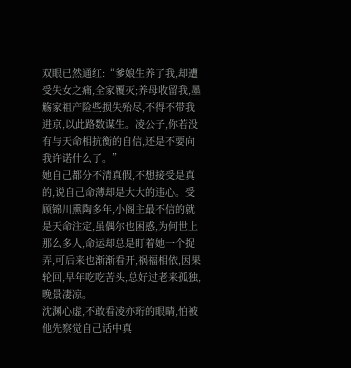双眼已然通红:“爹娘生养了我,却遭受失女之痛,全家覆灭;养母收留我,墨觞家祖产险些损失殆尽,不得不带我进京,以此路数谋生。凌公子,你若没有与天命相抗衡的自信,还是不要向我许诺什么了。”
她自己都分不清真假,不想接受是真的,说自己命薄却是大大的违心。受顾锦川熏陶多年,小阁主最不信的就是天命注定,虽偶尔也困惑,为何世上那么多人,命运却总是盯着她一个捉弄,可后来也渐渐看开,祸福相依,因果轮回,早年吃吃苦头,总好过老来孤独,晚景凄凉。
沈渊心虚,不敢看凌亦珩的眼睛,怕被他先察觉自己话中真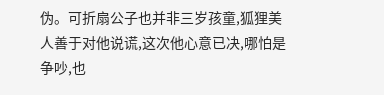伪。可折扇公子也并非三岁孩童,狐狸美人善于对他说谎,这次他心意已决,哪怕是争吵,也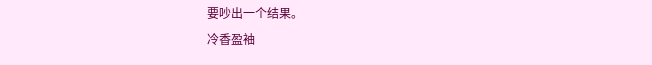要吵出一个结果。
冷香盈袖